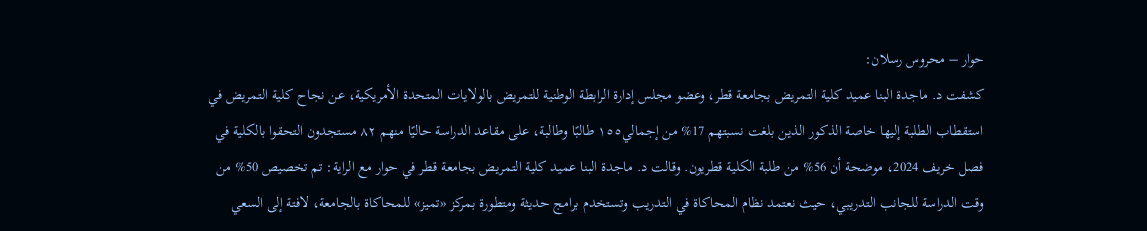حوار – محروس رسلان:
كشفت د. ماجدة البنا عميد كلية التمريض بجامعة قطر، وعضو مجلس إدارة الرابطة الوطنية للتمريض بالولايات المتحدة الأمريكية، عن نجاح كلية التمريض في استقطاب الطلبة إليها خاصة الذكور الذين بلغت نسبتهم 17% من إجمالي١٥٥ طالبًا وطالبة، على مقاعد الدراسة حاليًا منهم ٨٢ مستجدون التحقوا بالكلية في فصل خريف 2024، موضحة أن 56% من طلبة الكلية قطريون. وقالت د. ماجدة البنا عميد كلية التمريض بجامعة قطر في حوار مع الراية: تم تخصيص 50% من وقت الدراسة للجانب التدريبي، حيث نعتمد نظام المحاكاة في التدريب وتستخدم برامج حديثة ومتطورة بمركز «تميز» للمحاكاة بالجامعة، لافتة إلى السعي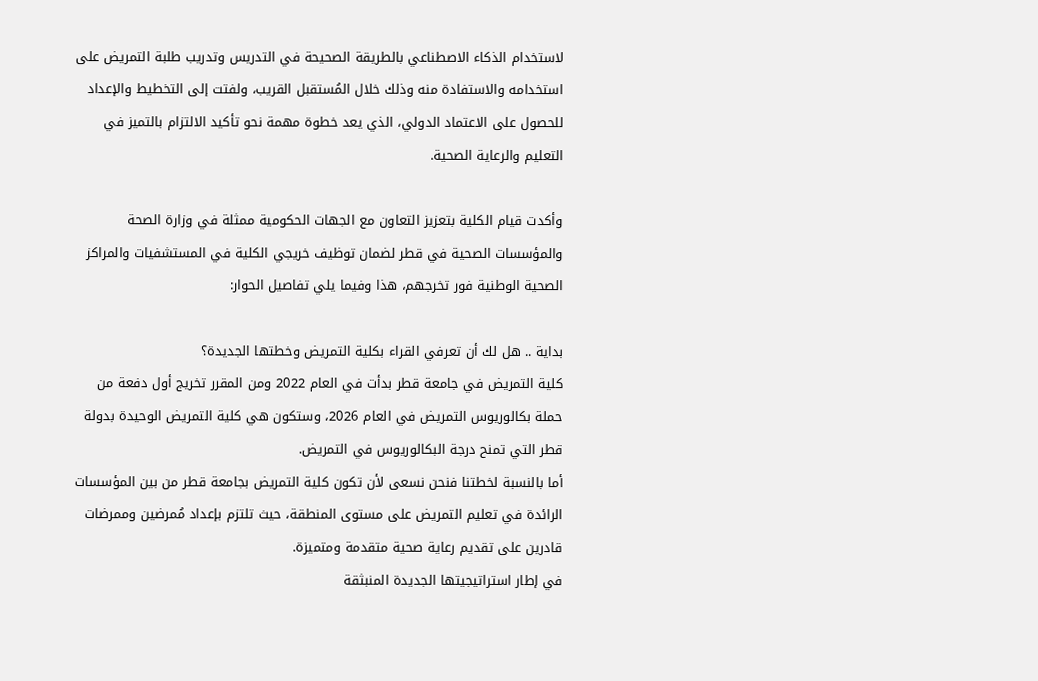لاستخدام الذكاء الاصطناعي بالطريقة الصحيحة في التدريس وتدريب طلبة التمريض على استخدامه والاستفادة منه وذلك خلال المُستقبل القريب، ولفتت إلى التخطيط والإعداد للحصول على الاعتماد الدولي، الذي يعد خطوة مهمة نحو تأكيد الالتزام بالتميز في التعليم والرعاية الصحية.

وأكدت قيام الكلية بتعزيز التعاون مع الجهات الحكومية ممثلة في وزارة الصحة والمؤسسات الصحية في قطر لضمان توظيف خريجي الكلية في المستشفيات والمراكز الصحية الوطنية فور تخرجهم، هذا وفيما يلي تفاصيل الحوار:

بداية .. هل لك أن تعرفي القراء بكلية التمريض وخطتها الجديدة؟
كلية التمريض في جامعة قطر بدأت في العام 2022 ومن المقرر تخريج أول دفعة من حملة بكالوريوس التمريض في العام 2026، وستكون هي كلية التمريض الوحيدة بدولة قطر التي تمنح درجة البكالوريوس في التمريض.
أما بالنسبة لخطتنا فنحن نسعى لأن تكون كلية التمريض بجامعة قطر من بين المؤسسات الرائدة في تعليم التمريض على مستوى المنطقة، حيث تلتزم بإعداد مُمرضين وممرضات قادرين على تقديم رعاية صحية متقدمة ومتميزة.
في إطار استراتيجيتها الجديدة المنبثقة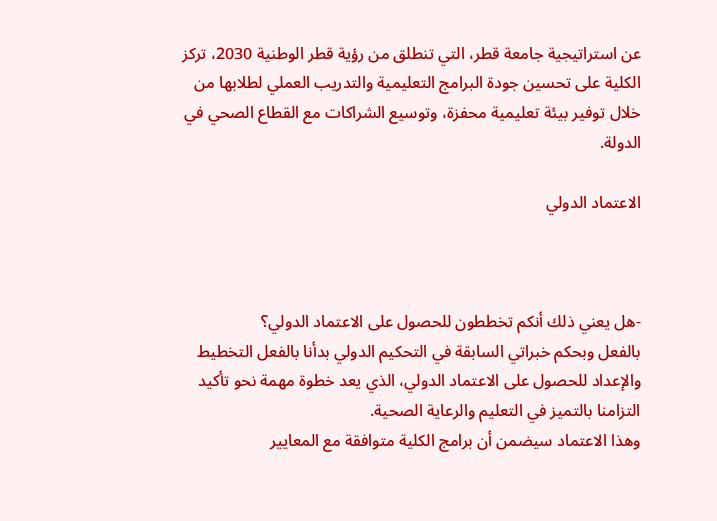عن استراتيجية جامعة قطر، التي تنطلق من رؤية قطر الوطنية 2030، تركز الكلية على تحسين جودة البرامج التعليمية والتدريب العملي لطلابها من خلال توفير بيئة تعليمية محفزة، وتوسيع الشراكات مع القطاع الصحي في الدولة.

الاعتماد الدولي



-هل يعني ذلك أنكم تخططون للحصول على الاعتماد الدولي؟
بالفعل وبحكم خبراتي السابقة في التحكيم الدولي بدأنا بالفعل التخطيط والإعداد للحصول على الاعتماد الدولي، الذي يعد خطوة مهمة نحو تأكيد التزامنا بالتميز في التعليم والرعاية الصحية.
وهذا الاعتماد سيضمن أن برامج الكلية متوافقة مع المعايير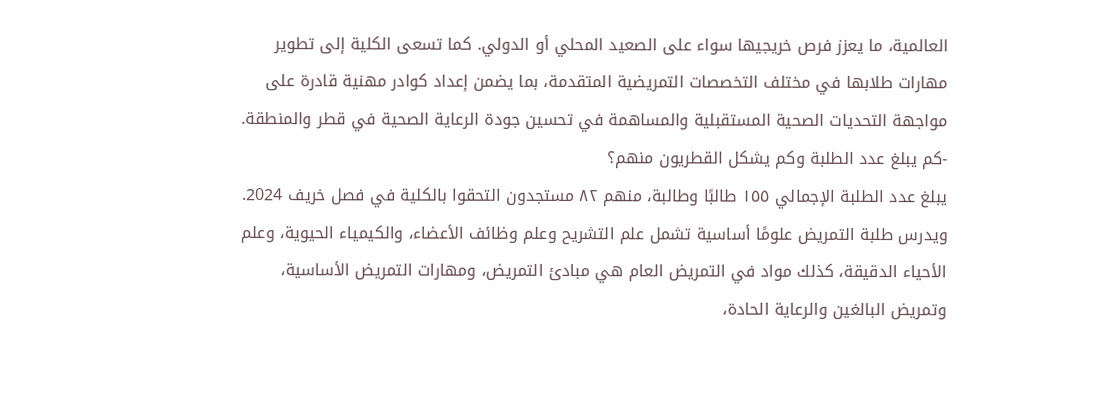العالمية، ما يعزز فرص خريجيها سواء على الصعيد المحلي أو الدولي. كما تسعى الكلية إلى تطوير مهارات طلابها في مختلف التخصصات التمريضية المتقدمة، بما يضمن إعداد كوادر مهنية قادرة على مواجهة التحديات الصحية المستقبلية والمساهمة في تحسين جودة الرعاية الصحية في قطر والمنطقة.
-كم يبلغ عدد الطلبة وكم يشكل القطريون منهم؟
يبلغ عدد الطلبة الإجمالي ١٥٥ طالبًا وطالبة، منهم ٨٢ مستجدون التحقوا بالكلية في فصل خريف 2024.
ويدرس طلبة التمريض علومًا أساسية تشمل علم التشريح وعلم وظائف الأعضاء، والكيمياء الحيوية، وعلم الأحياء الدقيقة، كذلك مواد في التمريض العام هي مبادئ التمريض، ومهارات التمريض الأساسية، وتمريض البالغين والرعاية الحادة،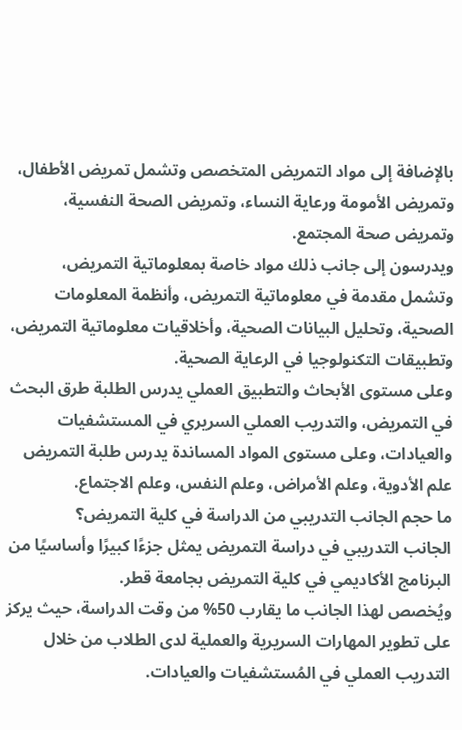بالإضافة إلى مواد التمريض المتخصص وتشمل تمريض الأطفال، وتمريض الأمومة ورعاية النساء، وتمريض الصحة النفسية، وتمريض صحة المجتمع.
ويدرسون إلى جانب ذلك مواد خاصة بمعلوماتية التمريض، وتشمل مقدمة في معلوماتية التمريض، وأنظمة المعلومات الصحية، وتحليل البيانات الصحية، وأخلاقيات معلوماتية التمريض، وتطبيقات التكنولوجيا في الرعاية الصحية.
وعلى مستوى الأبحاث والتطبيق العملي يدرس الطلبة طرق البحث في التمريض، والتدريب العملي السريري في المستشفيات والعيادات، وعلى مستوى المواد المساندة يدرس طلبة التمريض علم الأدوية، وعلم الأمراض، وعلم النفس، وعلم الاجتماع.
ما حجم الجانب التدريبي من الدراسة في كلية التمريض؟
الجانب التدريبي في دراسة التمريض يمثل جزءًا كبيرًا وأساسيًا من البرنامج الأكاديمي في كلية التمريض بجامعة قطر.
ويُخصص لهذا الجانب ما يقارب 50% من وقت الدراسة، حيث يركز على تطوير المهارات السريرية والعملية لدى الطلاب من خلال التدريب العملي في المُستشفيات والعيادات.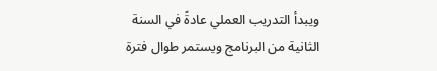ويبدأ التدريب العملي عادةً في السنة الثانية من البرنامج ويستمر طوال فترة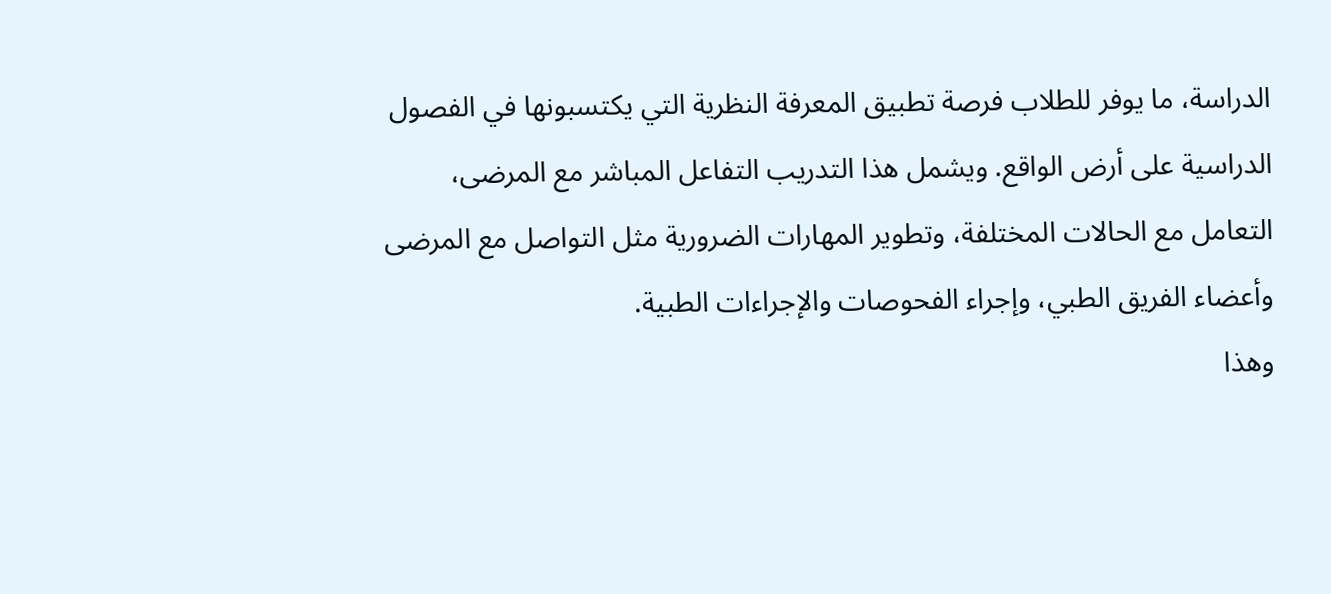الدراسة، ما يوفر للطلاب فرصة تطبيق المعرفة النظرية التي يكتسبونها في الفصول الدراسية على أرض الواقع. ويشمل هذا التدريب التفاعل المباشر مع المرضى، التعامل مع الحالات المختلفة، وتطوير المهارات الضرورية مثل التواصل مع المرضى وأعضاء الفريق الطبي، وإجراء الفحوصات والإجراءات الطبية.
وهذا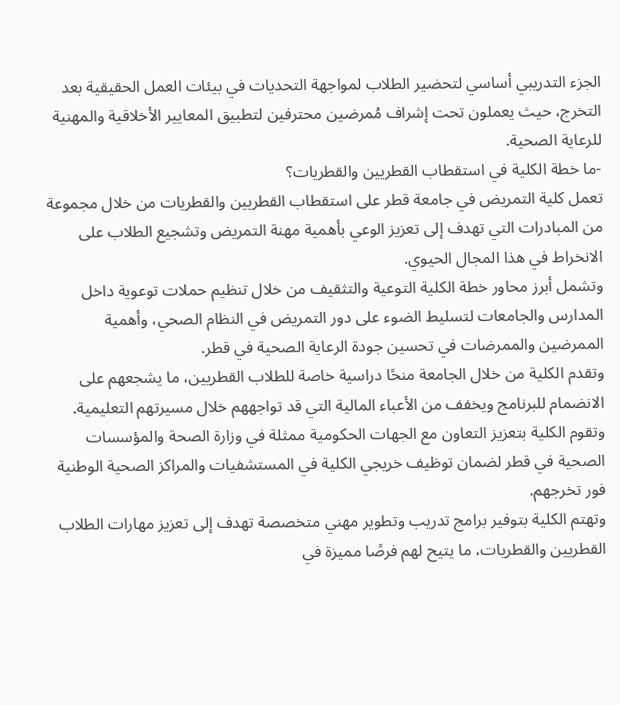الجزء التدريبي أساسي لتحضير الطلاب لمواجهة التحديات في بيئات العمل الحقيقية بعد التخرج، حيث يعملون تحت إشراف مُمرضين محترفين لتطبيق المعايير الأخلاقية والمهنية للرعاية الصحية.
-ما خطة الكلية في استقطاب القطريين والقطريات؟
تعمل كلية التمريض في جامعة قطر على استقطاب القطريين والقطريات من خلال مجموعة من المبادرات التي تهدف إلى تعزيز الوعي بأهمية مهنة التمريض وتشجيع الطلاب على الانخراط في هذا المجال الحيوي.
وتشمل أبرز محاور خطة الكلية التوعية والتثقيف من خلال تنظيم حملات توعوية داخل المدارس والجامعات لتسليط الضوء على دور التمريض في النظام الصحي، وأهمية الممرضين والممرضات في تحسين جودة الرعاية الصحية في قطر.
وتقدم الكلية من خلال الجامعة منحًا دراسية خاصة للطلاب القطريين، ما يشجعهم على الانضمام للبرنامج ويخفف من الأعباء المالية التي قد تواجههم خلال مسيرتهم التعليمية.
وتقوم الكلية بتعزيز التعاون مع الجهات الحكومية ممثلة في وزارة الصحة والمؤسسات الصحية في قطر لضمان توظيف خريجي الكلية في المستشفيات والمراكز الصحية الوطنية فور تخرجهم.
وتهتم الكلية بتوفير برامج تدريب وتطوير مهني متخصصة تهدف إلى تعزيز مهارات الطلاب القطريين والقطريات، ما يتيح لهم فرصًا مميزة في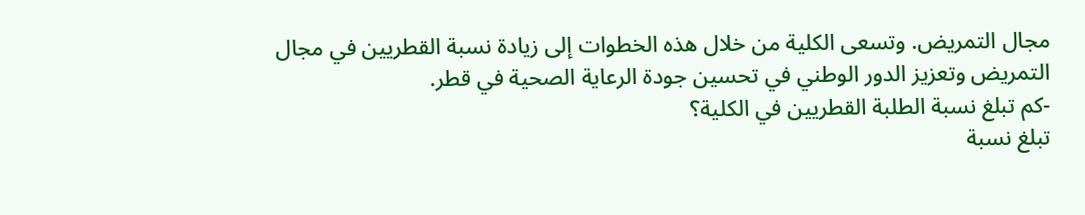مجال التمريض. وتسعى الكلية من خلال هذه الخطوات إلى زيادة نسبة القطريين في مجال التمريض وتعزيز الدور الوطني في تحسين جودة الرعاية الصحية في قطر.
-كم تبلغ نسبة الطلبة القطريين في الكلية؟
تبلغ نسبة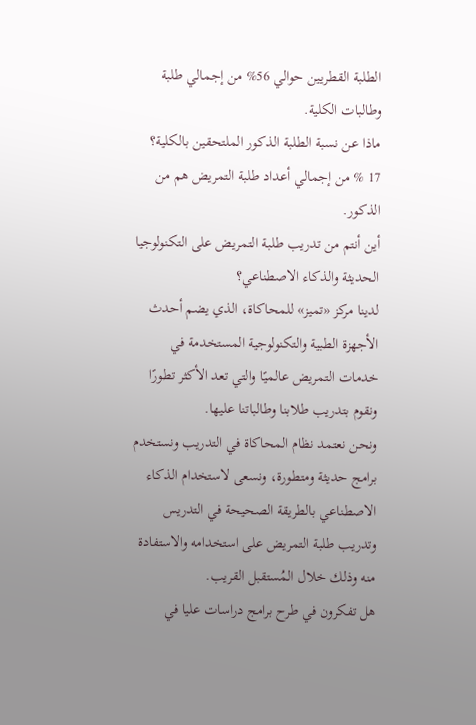الطلبة القطريين حوالي 56% من إجمالي طلبة وطالبات الكلية.
ماذا عن نسبة الطلبة الذكور الملتحقين بالكلية؟
17 % من إجمالي أعداد طلبة التمريض هم من الذكور.
أين أنتم من تدريب طلبة التمريض على التكنولوجيا الحديثة والذكاء الاصطناعي؟
لدينا مركز «تميز» للمحاكاة، الذي يضم أحدث الأجهزة الطبية والتكنولوجية المستخدمة في خدمات التمريض عالميًا والتي تعد الأكثر تطورًا ونقوم بتدريب طلابنا وطالباتنا عليها.
ونحن نعتمد نظام المحاكاة في التدريب ونستخدم برامج حديثة ومتطورة، ونسعى لاستخدام الذكاء الاصطناعي بالطريقة الصحيحة في التدريس وتدريب طلبة التمريض على استخدامه والاستفادة منه وذلك خلال المُستقبل القريب.
هل تفكرون في طرح برامج دراسات عليا في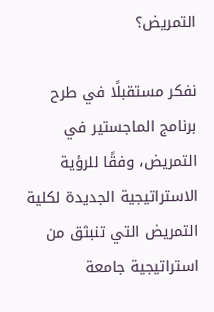التمريض؟

نفكر مستقبلًا في طرح برنامج الماجستير في التمريض، وفقًا للرؤية الاستراتيجية الجديدة لكلية التمريض التي تنبثق من استراتيجية جامعة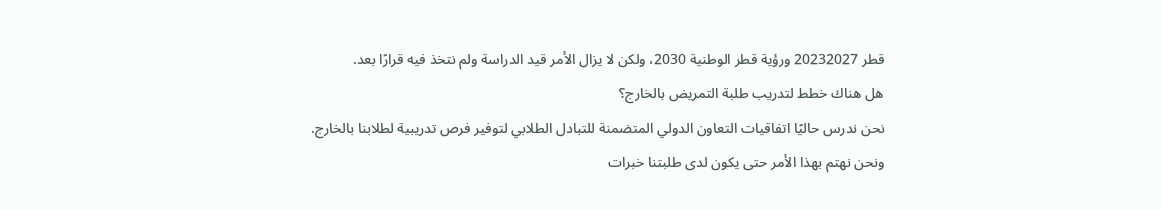قطر 20232027 ورؤية قطر الوطنية 2030، ولكن لا يزال الأمر قيد الدراسة ولم نتخذ فيه قرارًا بعد.
هل هناك خطط لتدريب طلبة التمريض بالخارج؟
نحن ندرس حاليًا اتفاقيات التعاون الدولي المتضمنة للتبادل الطلابي لتوفير فرص تدريبية لطلابنا بالخارج.
ونحن نهتم بهذا الأمر حتى يكون لدى طلبتنا خبرات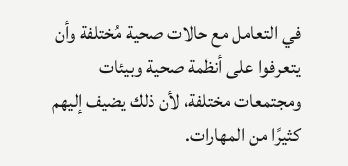في التعامل مع حالات صحية مُختلفة وأن يتعرفوا على أنظمة صحية وبيئات ومجتمعات مختلفة، لأن ذلك يضيف إليهم كثيرًا من المهارات.